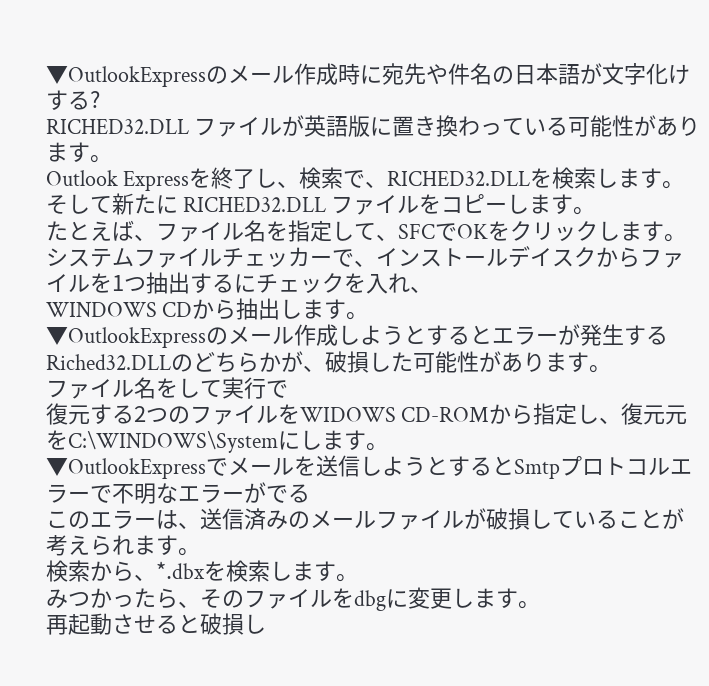▼OutlookExpressのメール作成時に宛先や件名の日本語が文字化けする?
RICHED32.DLL ファイルが英語版に置き換わっている可能性があります。
Outlook Expressを終了し、検索で、RICHED32.DLLを検索します。
そして新たに RICHED32.DLL ファイルをコピーします。
たとえば、ファイル名を指定して、SFCでOKをクリックします。
システムファイルチェッカーで、インストールデイスクからファイルを1つ抽出するにチェックを入れ、
WINDOWS CDから抽出します。
▼OutlookExpressのメール作成しようとするとエラーが発生する
Riched32.DLLのどちらかが、破損した可能性があります。
ファイル名をして実行で
復元する2つのファイルをWIDOWS CD-ROMから指定し、復元元をC:\WINDOWS\Systemにします。
▼OutlookExpressでメールを送信しようとするとSmtpプロトコルエラーで不明なエラーがでる
このエラーは、送信済みのメールファイルが破損していることが考えられます。
検索から、*.dbxを検索します。
みつかったら、そのファイルをdbgに変更します。
再起動させると破損し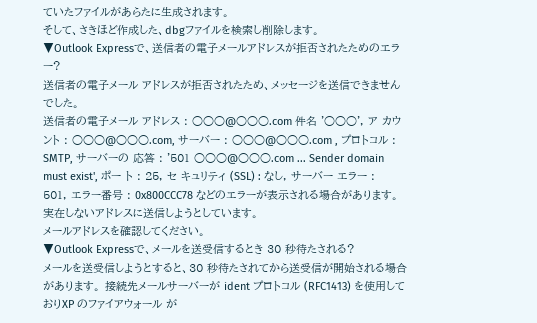ていたファイルがあらたに生成されます。
そして、さきほど作成した、dbgファイルを検索し削除します。
▼Outlook Expressで、送信者の電子メールアドレスが拒否されたためのエラー?
送信者の電子メール アドレスが拒否されたため、メッセージを送信できませんでした。
送信者の電子メール アドレス : ○○○@○○○.com 件名 '○○○', ア カウント : ○○○@○○○.com, サーバー : ○○○@○○○.com , プロトコル : SMTP, サーバーの 応答 : '501 ○○○@○○○.com ... Sender domain must exist', ポー ト : 25, セ キュリティ (SSL) : なし, サーバー エラー : 501, エラー番号 : 0x800CCC78 などのエラーが表示される場合があります。
実在しないアドレスに送信しようとしています。
メールアドレスを確認してください。
▼Outlook Expressで、メールを送受信するとき 30 秒待たされる?
メールを送受信しようとすると、30 秒待たされてから送受信が開始される場合があります。 接続先メールサーバーが ident プロトコル (RFC1413) を使用しておりXP のファイアウォール が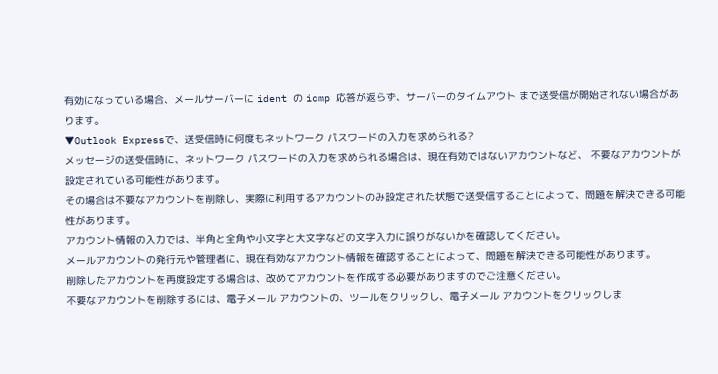有効になっている場合、メールサーバーに ident の icmp 応答が返らず、サーバーのタイムアウト まで送受信が開始されない場合があります。
▼Outlook Expressで、送受信時に何度もネットワーク パスワードの入力を求められる?
メッセージの送受信時に、ネットワーク パスワードの入力を求められる場合は、現在有効ではないアカウントなど、 不要なアカウントが設定されている可能性があります。
その場合は不要なアカウントを削除し、実際に利用するアカウントのみ設定された状態で送受信することによって、問題を解決できる可能性があります。
アカウント情報の入力では、半角と全角や小文字と大文字などの文字入力に誤りがないかを確認してください。
メールアカウントの発行元や管理者に、現在有効なアカウント情報を確認することによって、問題を解決できる可能性があります。
削除したアカウントを再度設定する場合は、改めてアカウントを作成する必要がありますのでご注意ください。
不要なアカウントを削除するには、電子メール アカウントの、ツールをクリックし、電子メール アカウントをクリックしま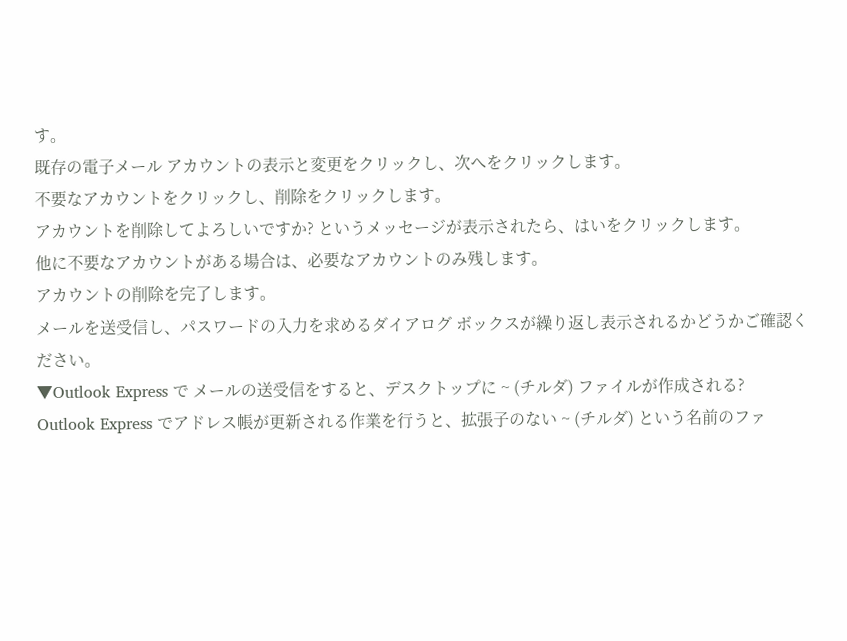す。
既存の電子メール アカウントの表示と変更をクリックし、次へをクリックします。
不要なアカウントをクリックし、削除をクリックします。
アカウントを削除してよろしいですか? というメッセージが表示されたら、はいをクリックします。
他に不要なアカウントがある場合は、必要なアカウントのみ残します。
アカウントの削除を完了します。
メールを送受信し、パスワードの入力を求めるダイアログ ボックスが繰り返し表示されるかどうかご確認ください。
▼Outlook Express で メールの送受信をすると、デスクトップに ~ (チルダ) ファイルが作成される?
Outlook Express でアドレス帳が更新される作業を行うと、拡張子のない ~ (チルダ) という名前のファ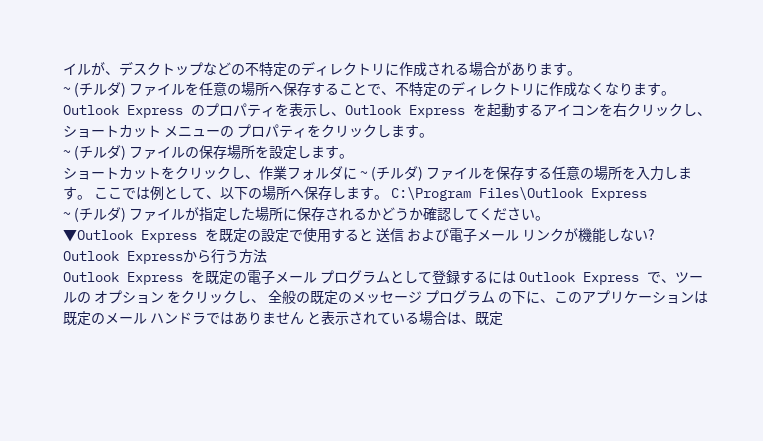イルが、デスクトップなどの不特定のディレクトリに作成される場合があります。
~ (チルダ) ファイルを任意の場所へ保存することで、不特定のディレクトリに作成なくなります。
Outlook Express のプロパティを表示し、Outlook Express を起動するアイコンを右クリックし、ショートカット メニューの プロパティをクリックします。
~ (チルダ) ファイルの保存場所を設定します。
ショートカットをクリックし、作業フォルダに ~ (チルダ) ファイルを保存する任意の場所を入力します。 ここでは例として、以下の場所へ保存します。 C:\Program Files\Outlook Express
~ (チルダ) ファイルが指定した場所に保存されるかどうか確認してください。
▼Outlook Express を既定の設定で使用すると 送信 および電子メール リンクが機能しない?
Outlook Expressから行う方法
Outlook Express を既定の電子メール プログラムとして登録するには Outlook Express で、ツールの オプション をクリックし、 全般の既定のメッセージ プログラム の下に、このアプリケーションは既定のメール ハンドラではありません と表示されている場合は、既定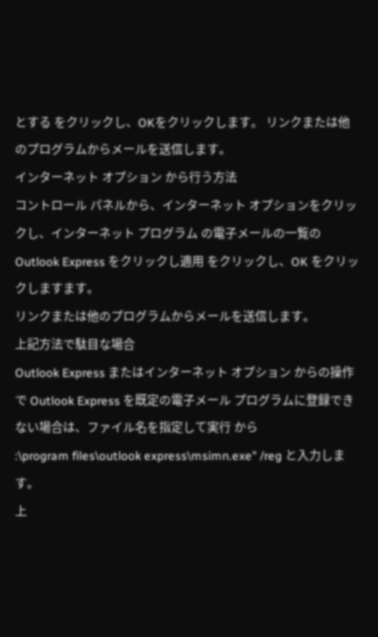とする をクリックし、OKをクリックします。 リンクまたは他のプログラムからメールを送信します。
インターネット オプション から行う方法
コントロール パネルから、インターネット オプションをクリックし、インターネット プログラム の電子メールの一覧のOutlook Express をクリックし適用 をクリックし、OK をクリックしますます。
リンクまたは他のプログラムからメールを送信します。
上記方法で駄目な場合
Outlook Express またはインターネット オプション からの操作で Outlook Express を既定の電子メール プログラムに登録できない場合は、ファイル名を指定して実行 から
:\program files\outlook express\msimn.exe" /reg と入力します。
上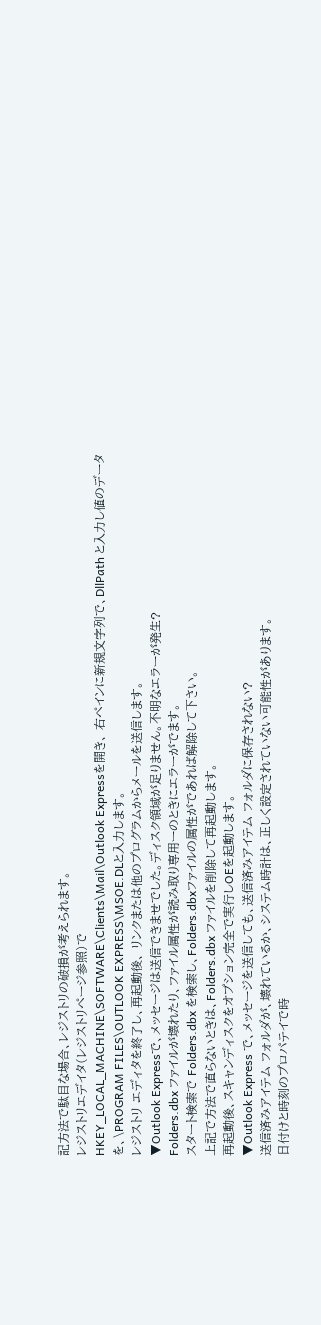記方法で駄目な場合、レジストリの破損が考えられます。
レジストリエデイタ(レジストリページ参照)で
HKEY_LOCAL_MACHINE\SOFTWARE\Clients\Mail\Outlook Expressを開き、 右ペインに新規文字列で、DllPath と入力し値のデータを、\PROGRAM FILES\OUTLOOK EXPRESS\MSOE.DLと入力します。
レジストリ エディタを終了し、再起動後、 リンクまたは他のプログラムからメールを送信します。
▼Outlook Expressで、メッセージは送信できませでした。ディスク領域が足りません。不明なエラーが発生?
Folders.dbx ファイルが壊れたり、ファイル属性が読み取り専用ーのときにエラーがでます。
スタート検索で Folders.dbx を検索し、Folders.dbxファイルの属性がであれば解除して下さい。
上記で方法で直らないときは、Folders.dbx ファイルを削除して再起動します。
再起動後、スキャンディスクをオプション完全で実行しOEを起動します。
▼Outlook Express で、メッセージを送信しても、送信済みアイテム フォルダに保存されない?
送信済みアイテム フォルダが、壊れているか、システム時計は、正しく設定されていない可能性があります。
日付けと時刻のプロパテイで時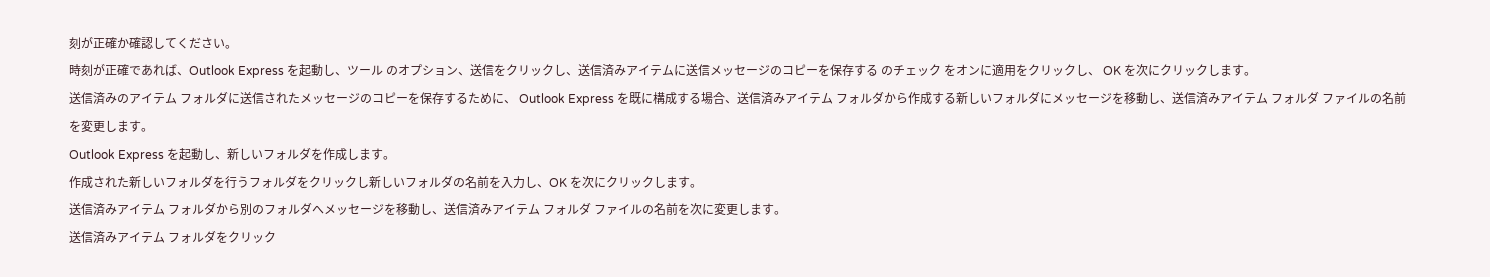刻が正確か確認してください。
時刻が正確であれば、Outlook Express を起動し、ツール のオプション、送信をクリックし、送信済みアイテムに送信メッセージのコピーを保存する のチェック をオンに適用をクリックし、 OK を次にクリックします。
送信済みのアイテム フォルダに送信されたメッセージのコピーを保存するために、 Outlook Express を既に構成する場合、送信済みアイテム フォルダから作成する新しいフォルダにメッセージを移動し、送信済みアイテム フォルダ ファイルの名前を変更します。
Outlook Express を起動し、新しいフォルダを作成します。
作成された新しいフォルダを行うフォルダをクリックし新しいフォルダの名前を入力し、OK を次にクリックします。
送信済みアイテム フォルダから別のフォルダへメッセージを移動し、送信済みアイテム フォルダ ファイルの名前を次に変更します。
送信済みアイテム フォルダをクリック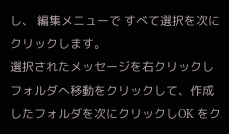し、 編集メニューで すべて選択を次にクリックします。
選択されたメッセージを右クリックし フォルダへ移動をクリックして、作成したフォルダを次にクリックしOK をク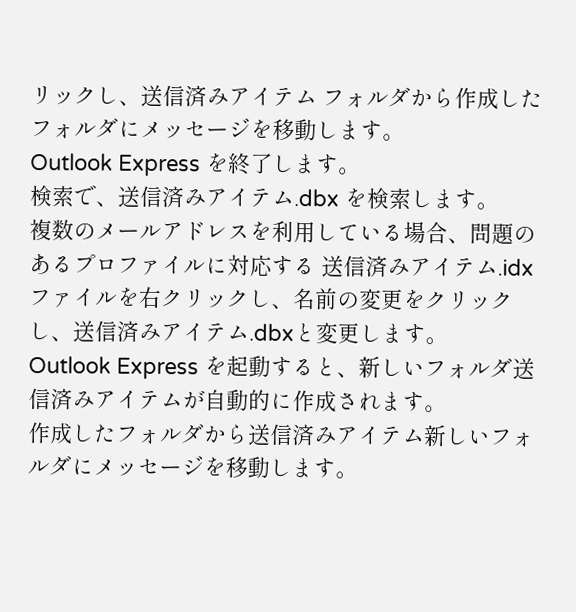リックし、送信済みアイテム フォルダから作成したフォルダにメッセージを移動します。
Outlook Express を終了します。
検索で、送信済みアイテム.dbx を検索します。
複数のメールアドレスを利用している場合、問題のあるプロファイルに対応する 送信済みアイテム.idx ファイルを右クリックし、名前の変更をクリックし、送信済みアイテム.dbxと変更します。
Outlook Express を起動すると、新しいフォルダ送信済みアイテムが自動的に作成されます。
作成したフォルダから送信済みアイテム新しいフォルダにメッセージを移動します。